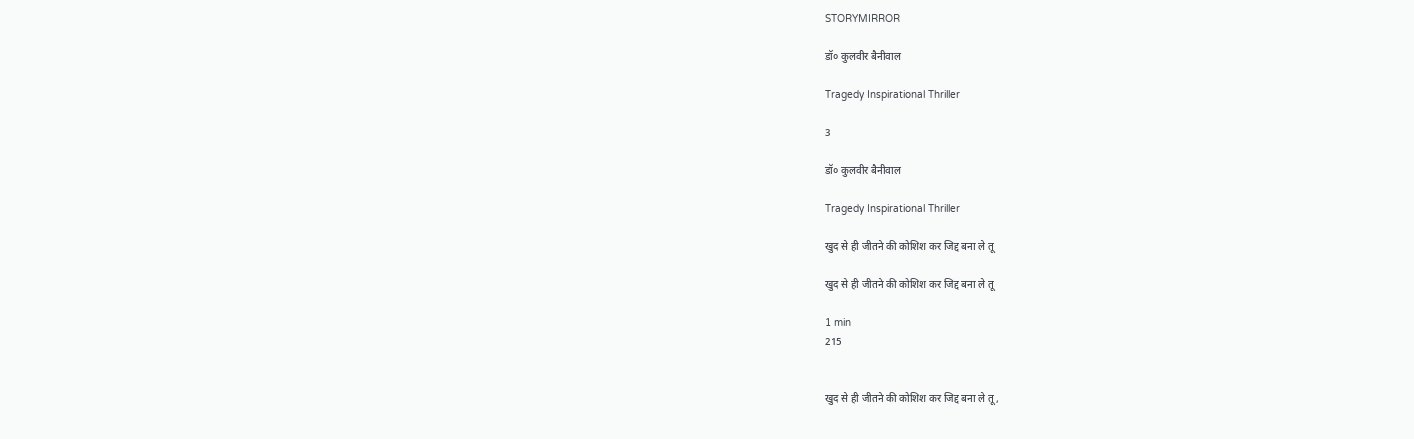STORYMIRROR

डॉ० कुलवीर बैनीवाल

Tragedy Inspirational Thriller

3

डॉ० कुलवीर बैनीवाल

Tragedy Inspirational Thriller

खुद से ही जीतने की कोशिश कर जिद्द बना ले तू

खुद से ही जीतने की कोशिश कर जिद्द बना ले तू

1 min
215


खुद से ही जीतने की कोशिश कर जिद्द बना ले तू ,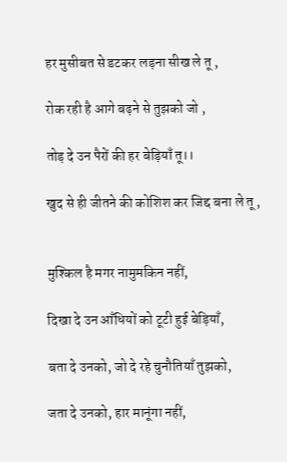हर मुसीबत से डटकर लड़ना सीख ले तू ,

रोक रही है आगे बढ़ने से तुझको जो ,

तोड़ दे उन पैरों की हर बेड़ियाँ तू।।

खुद से ही जीतने की कोशिश कर जिद्द बना ले तू ,


मुश्किल है मगर नामुमकिन नहीं,

दिखा दे उन आँधियों को टूटी हुई बेड़ियाँ,

बता दे उनको, जो दे रहे चुनौतियाँ तुझको,

जता दे उनको, हार मानूंगा नहीं,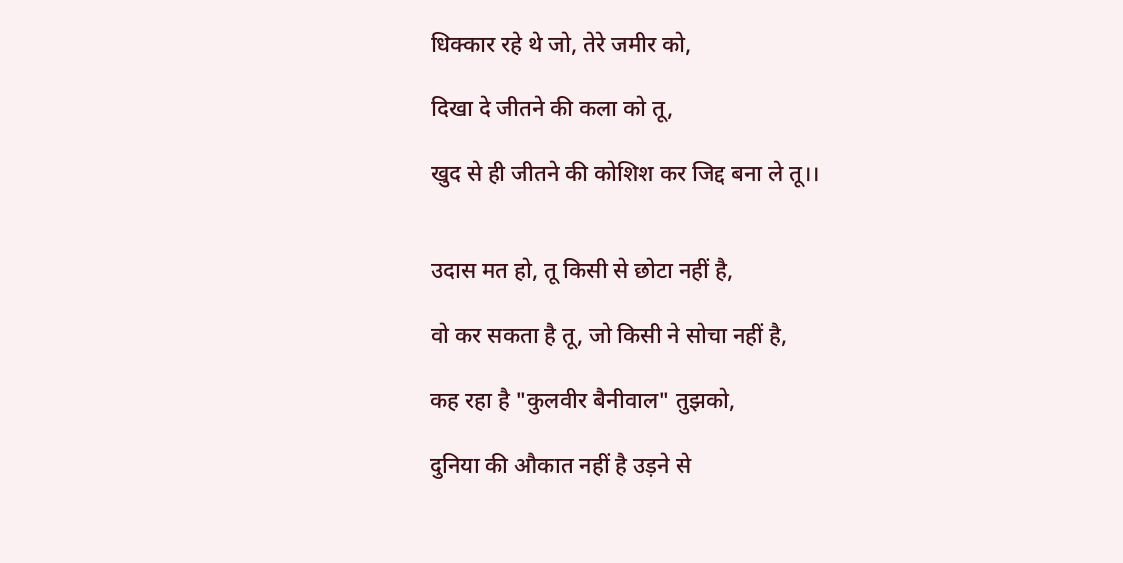धिक्कार रहे थे जो, तेरे जमीर को,

दिखा दे जीतने की कला को तू,

खुद से ही जीतने की कोशिश कर जिद्द बना ले तू।।


उदास मत हो, तू किसी से छोटा नहीं है,

वो कर सकता है तू, जो किसी ने सोचा नहीं है,

कह रहा है "कुलवीर बैनीवाल" तुझको,

दुनिया की औकात नहीं है उड़ने से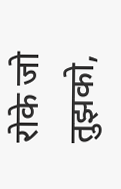रोके जो तुझको,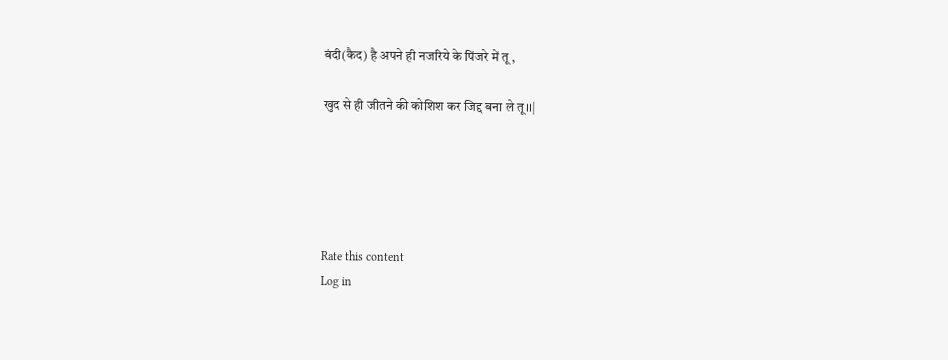बंदी(कैद) है अपने ही नजरिये के पिंजरे में तू ,

खुद से ही जीतने की कोशिश कर जिद्द बना ले तू।।|





Rate this content
Log in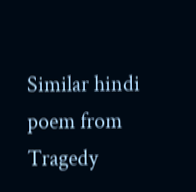Similar hindi poem from Tragedy